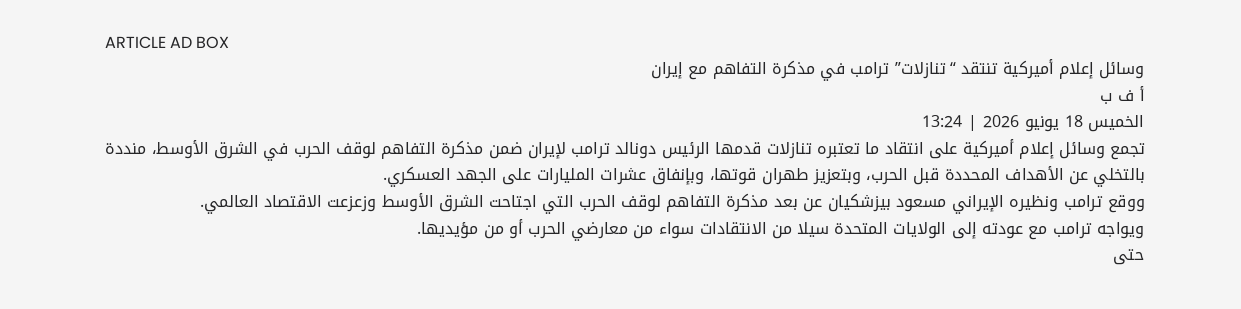ARTICLE AD BOX
وسائل إعلام أميركية تنتقد “تنازلات” ترامب في مذكرة التفاهم مع إيران
أ ف ب
الخميس 18 يونيو 2026 | 13:24
تجمع وسائل إعلام أميركية على انتقاد ما تعتبره تنازلات قدمها الرئيس دونالد ترامب لإيران ضمن مذكرة التفاهم لوقف الحرب في الشرق الأوسط، منددة بالتخلي عن الأهداف المحددة قبل الحرب، وبتعزيز طهران قوتها، وبإنفاق عشرات المليارات على الجهد العسكري.
ووقع ترامب ونظيره الإيراني مسعود بيزشكيان عن بعد مذكرة التفاهم لوقف الحرب التي اجتاحت الشرق الأوسط وزعزعت الاقتصاد العالمي.
ويواجه ترامب مع عودته إلى الولايات المتحدة سيلا من الانتقادات سواء من معارضي الحرب أو من مؤيديها.
حتى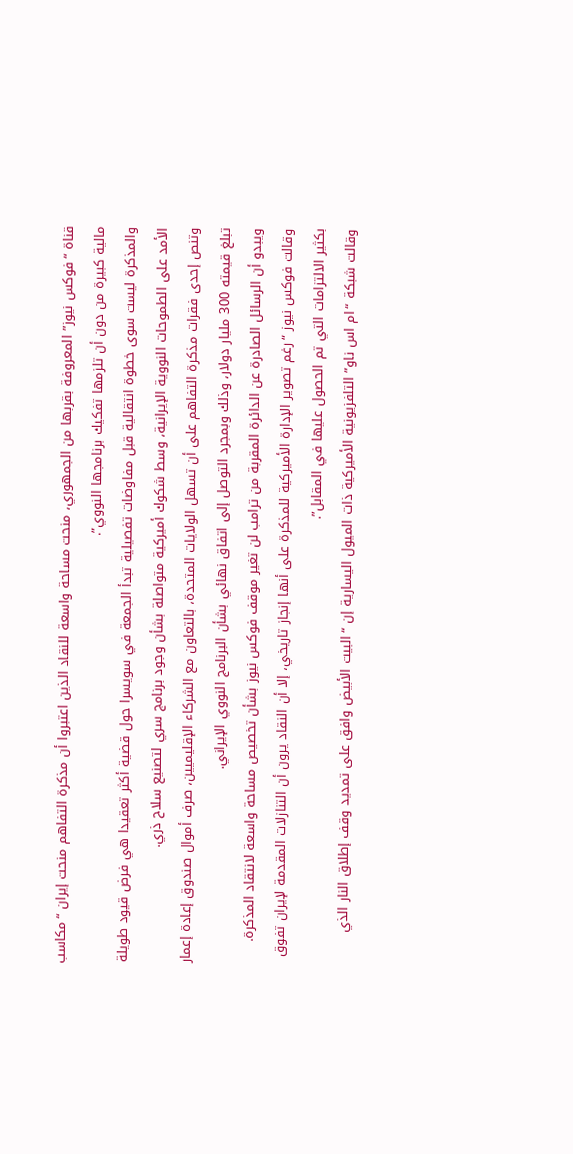قناة “فوكس نيوز” المعروفة بقربها من الجمهوري، منحت مساحة واسعة للنقاد الذين اعتبروا أن مذكرة التفاهم منحت إيران “مكاسب مالية كبيرة من دون أن تلزمها تفكيك برنامجها النووي”.
والمذكرة ليست سوى خطوة انتقالية قبل مفاوضات تفصيلية تبدأ الجمعة في سويسرا حول قضية أكثر تعقيدا هي فرض قيود طويلة الأمد على الطموحات النووية الإيرانية، وسط شكوك أميركية متواصلة بشأن وجود برنامج سري لتصنيع سلاح ذري.
وتنص إحدى فقرات مذكرة التفاهم على أن تسهل الولايات المتحدة، بالتعاون مع الشركاء الإقليميين، صرف أموال صندوق إعادة إعمار تبلغ قيمته 300 مليار دولار، وذلك وبمجرد التوصل إلى اتفاق نهائي بشأن البرنامج النووي الإيراني.
ويبدو أن الرسائل الصادرة عن الدائرة المقربة من ترامب لن تغير موقف فوكس نيوز بشأن تخصيص مساحة واسعة لانتقاد المذكرة.
وقالت فوكس نيوز “رغم تصوير الإدارة الأميركية للمذكرة على أنها إنجاز تاريخي، إلا أن النقاد يرون أن التنازلات المقدمة لإيران تفوق بكثير الالتزامات التي تم الحصول عليها في المقابل”.
وقالت شبكة “ام اس ناو” التلفزيونية الأميركية ذات الميول اليسارية إن “البيت الأبيض وافق على تمديد وقف إطلاق النار الذي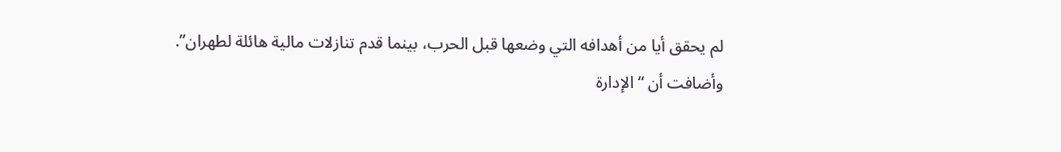لم يحقق أيا من أهدافه التي وضعها قبل الحرب، بينما قدم تنازلات مالية هائلة لطهران”.
وأضافت أن “الإدارة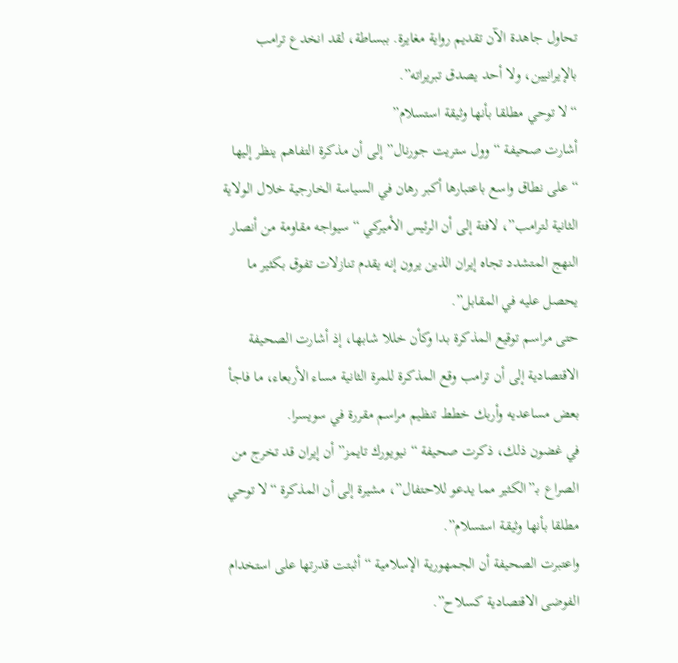تحاول جاهدة الآن تقديم رواية مغايرة. ببساطة، لقد انخدع ترامب بالإيرانيين، ولا أحد يصدق تبريراته”.
“لا توحي مطلقا بأنها وثيقة استسلام”
أشارت صحيفة “وول ستريت جورنال” إلى أن مذكرة التفاهم ينظر إليها “على نطاق واسع باعتبارها أكبر رهان في السياسة الخارجية خلال الولاية الثانية لترامب”، لافتة إلى أن الرئيس الأميركي “سيواجه مقاومة من أنصار النهج المتشدد تجاه إيران الذين يرون إنه يقدم تنازلات تفوق بكثير ما يحصل عليه في المقابل”.
حتى مراسم توقيع المذكرة بدا وكأن خللا شابها، إذ أشارت الصحيفة الاقتصادية إلى أن ترامب وقع المذكرة للمرة الثانية مساء الأربعاء، ما فاجأ بعض مساعديه وأربك خطط تنظيم مراسم مقررة في سويسرا.
في غضون ذلك، ذكرت صحيفة “نيويورك تايمز” أن إيران قد تخرج من الصراع بـ”الكثير مما يدعو للاحتفال”، مشيرة إلى أن المذكرة “لا توحي مطلقا بأنها وثيقة استسلام”.
واعتبرت الصحيفة أن الجمهورية الإسلامية “أثبتت قدرتها على استخدام الفوضى الاقتصادية كسلاح”.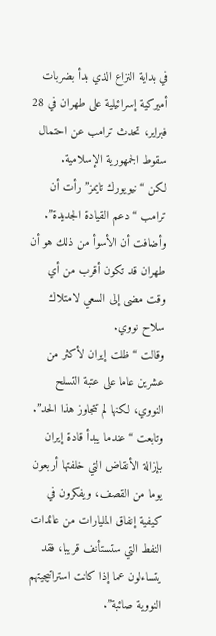في بداية النزاع الذي بدأ بضربات أميركية إسرائيلية على طهران في 28 فبراير، تحدث ترامب عن احتمال سقوط الجمهورية الإسلامية.
لكن “نيويورك تايمز”رأت أن ترامب “دعم القيادة الجديدة”.
وأضافت أن الأسوأ من ذلك هو أن طهران قد تكون أقرب من أي وقت مضى إلى السعي لامتلاك سلاح نووي.
وقالت “ظلت إيران لأكثر من عشرين عاما على عتبة التسلح النووي، لكنها لم تتجاوز هذا الحد”.
وتابعت “عندما يبدأ قادة إيران بإزالة الأنقاض التي خلفتها أربعون يوما من القصف، ويفكرون في كيفية إنفاق المليارات من عائدات النفط التي ستستأنف قريبا، فقد يتساءلون عما إذا كانت استراتيجيتهم النووية صائبة”.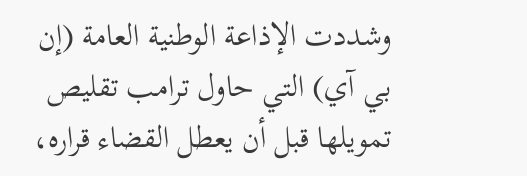وشددت الإذاعة الوطنية العامة (إن بي آي) التي حاول ترامب تقليص تمويلها قبل أن يعطل القضاء قراره،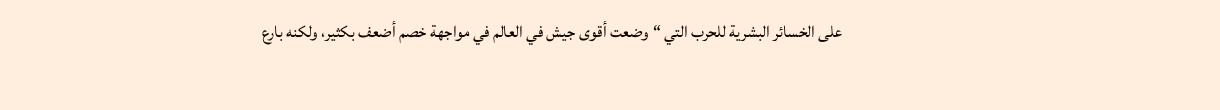على الخسائر البشرية للحرب التي “وضعت أقوى جيش في العالم في مواجهة خصم أضعف بكثير، ولكنه بارع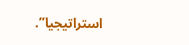استراتيجيا”.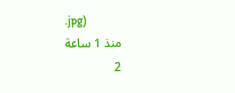.jpg)
منذ 1 ساعة
2